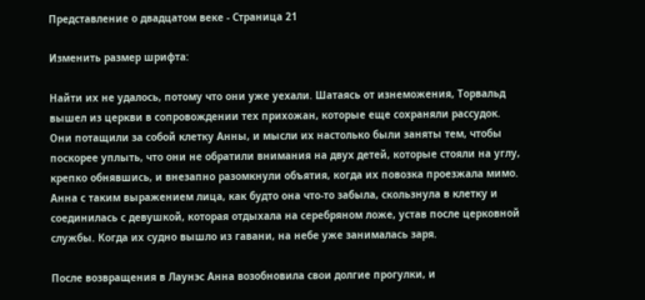Представление о двадцатом веке - Страница 21

Изменить размер шрифта:

Найти их не удалось, потому что они уже уехали. Шатаясь от изнеможения, Торвальд вышел из церкви в сопровождении тех прихожан, которые еще сохраняли рассудок. Они потащили за собой клетку Анны, и мысли их настолько были заняты тем, чтобы поскорее уплыть, что они не обратили внимания на двух детей, которые стояли на углу, крепко обнявшись, и внезапно разомкнули объятия, когда их повозка проезжала мимо. Анна с таким выражением лица, как будто она что-то забыла, скользнула в клетку и соединилась с девушкой, которая отдыхала на серебряном ложе, устав после церковной службы. Когда их судно вышло из гавани, на небе уже занималась заря.

После возвращения в Лаунэс Анна возобновила свои долгие прогулки, и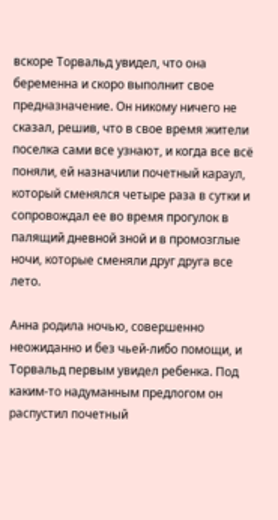вскоре Торвальд увидел, что она беременна и скоро выполнит свое предназначение. Он никому ничего не сказал, решив, что в свое время жители поселка сами все узнают, и когда все всё поняли, ей назначили почетный караул, который сменялся четыре раза в сутки и сопровождал ее во время прогулок в палящий дневной зной и в промозглые ночи, которые сменяли друг друга все лето.

Анна родила ночью, совершенно неожиданно и без чьей-либо помощи, и Торвальд первым увидел ребенка. Под каким-то надуманным предлогом он распустил почетный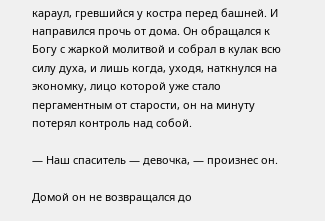караул, гревшийся у костра перед башней. И направился прочь от дома. Он обращался к Богу с жаркой молитвой и собрал в кулак всю силу духа, и лишь когда, уходя, наткнулся на экономку, лицо которой уже стало пергаментным от старости, он на минуту потерял контроль над собой.

— Наш спаситель — девочка, — произнес он.

Домой он не возвращался до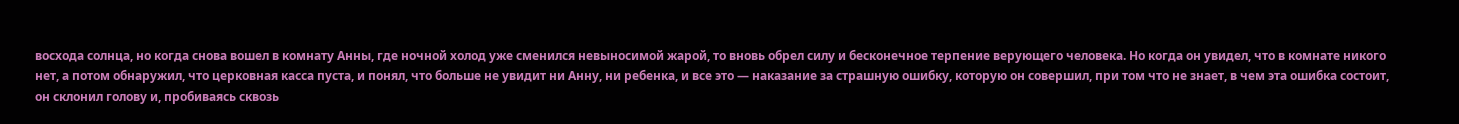восхода солнца, но когда снова вошел в комнату Анны, где ночной холод уже сменился невыносимой жарой, то вновь обрел силу и бесконечное терпение верующего человека. Но когда он увидел, что в комнате никого нет, а потом обнаружил, что церковная касса пуста, и понял, что больше не увидит ни Анну, ни ребенка, и все это — наказание за страшную ошибку, которую он совершил, при том что не знает, в чем эта ошибка состоит, он склонил голову и, пробиваясь сквозь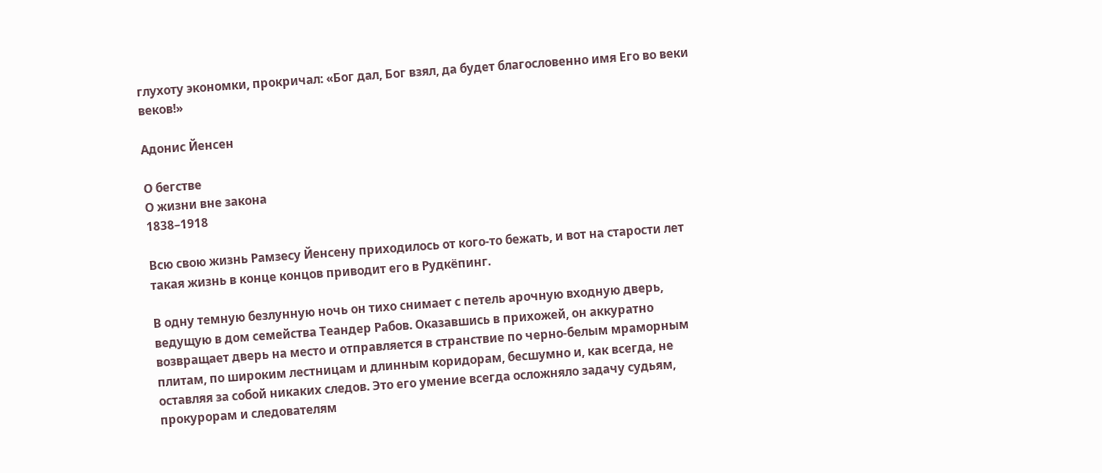глухоту экономки, прокричал: «Бог дал, Бог взял, да будет благословенно имя Его во веки веков!»

Адонис Йенсен

О бегстве
О жизни вне закона
1838–1918

Всю свою жизнь Рамзесу Йенсену приходилось от кого-то бежать, и вот на старости лет такая жизнь в конце концов приводит его в Рудкёпинг.

В одну темную безлунную ночь он тихо снимает с петель арочную входную дверь, ведущую в дом семейства Теандер Рабов. Оказавшись в прихожей, он аккуратно возвращает дверь на место и отправляется в странствие по черно-белым мраморным плитам, по широким лестницам и длинным коридорам, бесшумно и, как всегда, не оставляя за собой никаких следов. Это его умение всегда осложняло задачу судьям, прокурорам и следователям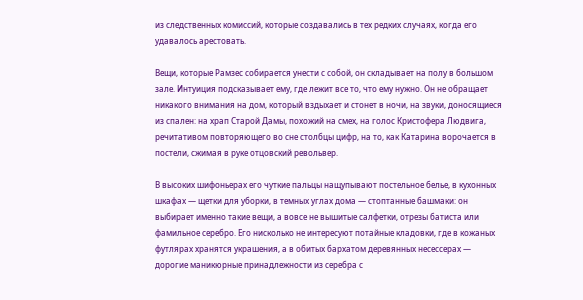из следственных комиссий, которые создавались в тех редких случаях, когда его удавалось арестовать.

Вещи, которые Рамзес собирается унести с собой, он складывает на полу в большом зале. Интуиция подсказывает ему, где лежит все то, что ему нужно. Он не обращает никакого внимания на дом, который вздыхает и стонет в ночи, на звуки, доносящиеся из спален: на храп Старой Дамы, похожий на смех, на голос Кристофера Людвига, речитативом повторяющего во сне столбцы цифр, на то, как Катарина ворочается в постели, сжимая в руке отцовский револьвер.

В высоких шифоньерах его чуткие пальцы нащупывают постельное белье, в кухонных шкафах — щетки для уборки, в темных углах дома — стоптанные башмаки: он выбирает именно такие вещи, а вовсе не вышитые салфетки, отрезы батиста или фамильное серебро. Его нисколько не интересуют потайные кладовки, где в кожаных футлярах хранятся украшения, а в обитых бархатом деревянных несессерах — дорогие маникюрные принадлежности из серебра с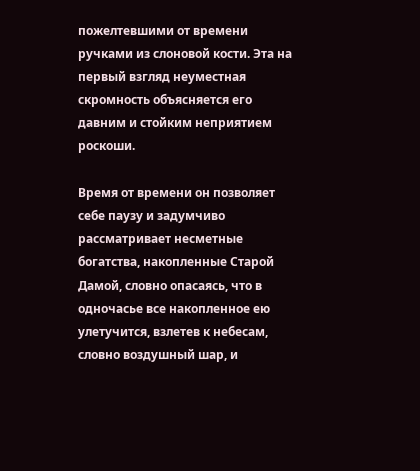пожелтевшими от времени ручками из слоновой кости. Эта на первый взгляд неуместная скромность объясняется его давним и стойким неприятием роскоши.

Время от времени он позволяет себе паузу и задумчиво рассматривает несметные богатства, накопленные Старой Дамой, словно опасаясь, что в одночасье все накопленное ею улетучится, взлетев к небесам, словно воздушный шар, и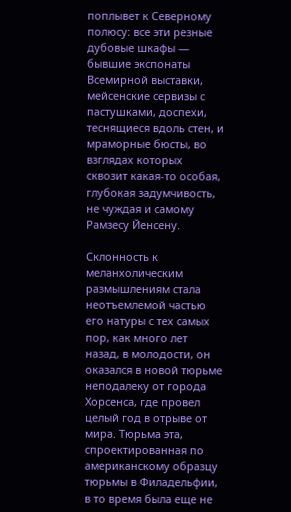поплывет к Северному полюсу: все эти резные дубовые шкафы — бывшие экспонаты Всемирной выставки, мейсенские сервизы с пастушками, доспехи, теснящиеся вдоль стен, и мраморные бюсты, во взглядах которых сквозит какая-то особая, глубокая задумчивость, не чуждая и самому Рамзесу Йенсену.

Склонность к меланхолическим размышлениям стала неотъемлемой частью его натуры с тех самых пор, как много лет назад, в молодости, он оказался в новой тюрьме неподалеку от города Хорсенса, где провел целый год в отрыве от мира. Тюрьма эта, спроектированная по американскому образцу тюрьмы в Филадельфии, в то время была еще не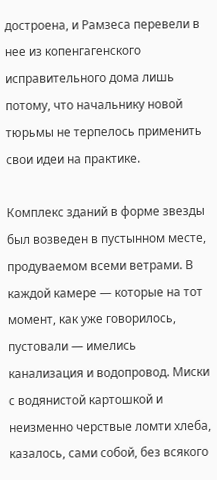достроена, и Рамзеса перевели в нее из копенгагенского исправительного дома лишь потому, что начальнику новой тюрьмы не терпелось применить свои идеи на практике.

Комплекс зданий в форме звезды был возведен в пустынном месте, продуваемом всеми ветрами. В каждой камере — которые на тот момент, как уже говорилось, пустовали — имелись канализация и водопровод. Миски с водянистой картошкой и неизменно черствые ломти хлеба, казалось, сами собой, без всякого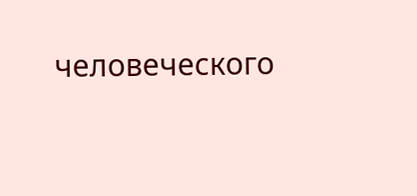человеческого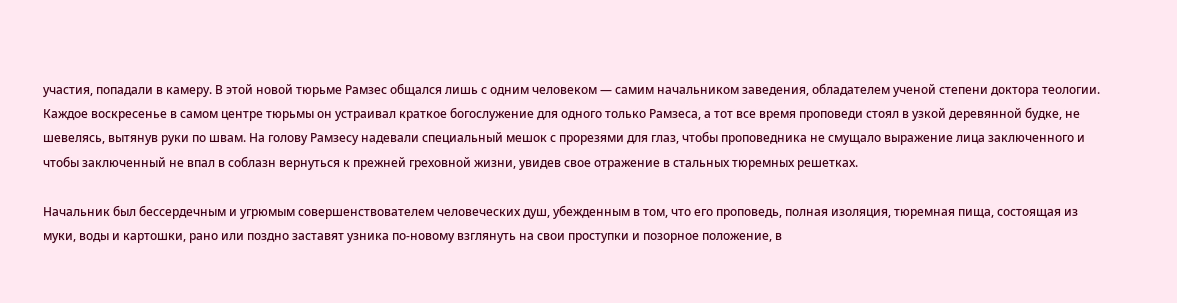участия, попадали в камеру. В этой новой тюрьме Рамзес общался лишь с одним человеком — самим начальником заведения, обладателем ученой степени доктора теологии. Каждое воскресенье в самом центре тюрьмы он устраивал краткое богослужение для одного только Рамзеса, а тот все время проповеди стоял в узкой деревянной будке, не шевелясь, вытянув руки по швам. На голову Рамзесу надевали специальный мешок с прорезями для глаз, чтобы проповедника не смущало выражение лица заключенного и чтобы заключенный не впал в соблазн вернуться к прежней греховной жизни, увидев свое отражение в стальных тюремных решетках.

Начальник был бессердечным и угрюмым совершенствователем человеческих душ, убежденным в том, что его проповедь, полная изоляция, тюремная пища, состоящая из муки, воды и картошки, рано или поздно заставят узника по-новому взглянуть на свои проступки и позорное положение, в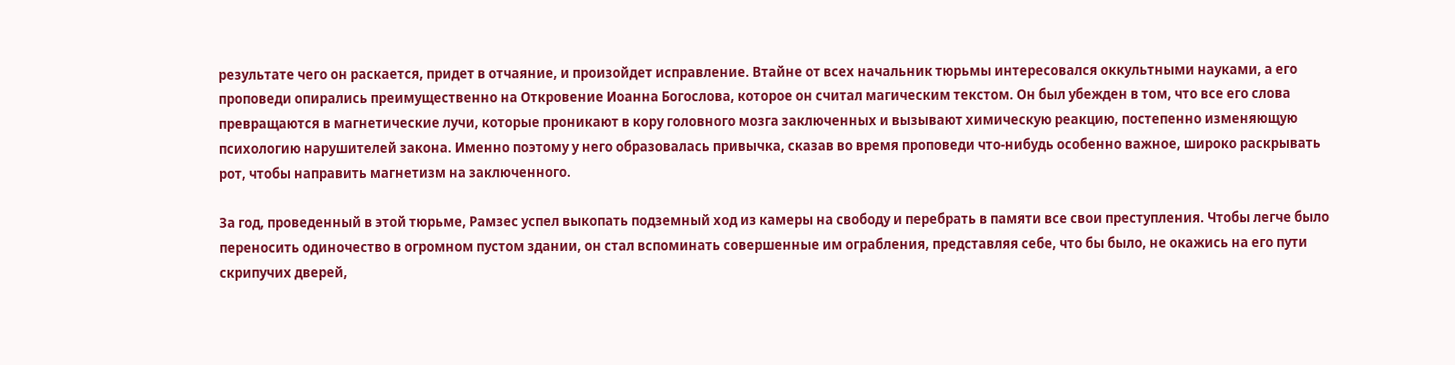результате чего он раскается, придет в отчаяние, и произойдет исправление. Втайне от всех начальник тюрьмы интересовался оккультными науками, а его проповеди опирались преимущественно на Откровение Иоанна Богослова, которое он считал магическим текстом. Он был убежден в том, что все его слова превращаются в магнетические лучи, которые проникают в кору головного мозга заключенных и вызывают химическую реакцию, постепенно изменяющую психологию нарушителей закона. Именно поэтому у него образовалась привычка, сказав во время проповеди что-нибудь особенно важное, широко раскрывать рот, чтобы направить магнетизм на заключенного.

За год, проведенный в этой тюрьме, Рамзес успел выкопать подземный ход из камеры на свободу и перебрать в памяти все свои преступления. Чтобы легче было переносить одиночество в огромном пустом здании, он стал вспоминать совершенные им ограбления, представляя себе, что бы было, не окажись на его пути скрипучих дверей,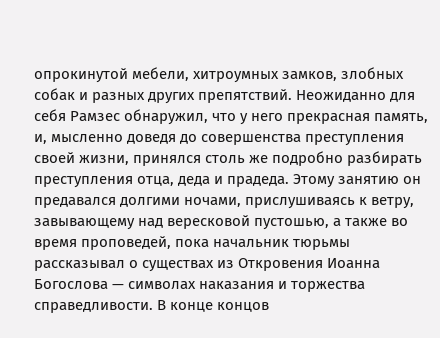опрокинутой мебели, хитроумных замков, злобных собак и разных других препятствий. Неожиданно для себя Рамзес обнаружил, что у него прекрасная память, и, мысленно доведя до совершенства преступления своей жизни, принялся столь же подробно разбирать преступления отца, деда и прадеда. Этому занятию он предавался долгими ночами, прислушиваясь к ветру, завывающему над вересковой пустошью, а также во время проповедей, пока начальник тюрьмы рассказывал о существах из Откровения Иоанна Богослова — символах наказания и торжества справедливости. В конце концов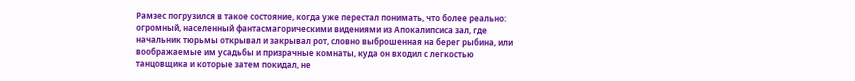Рамзес погрузился в такое состояние, когда уже перестал понимать, что более реально: огромный, населенный фантасмагорическими видениями из Апокалипсиса зал, где начальник тюрьмы открывал и закрывал рот, словно выброшенная на берег рыбина, или воображаемые им усадьбы и призрачные комнаты, куда он входил с легкостью танцовщика и которые затем покидал, не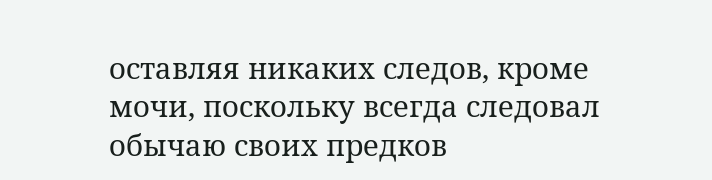оставляя никаких следов, кроме мочи, поскольку всегда следовал обычаю своих предков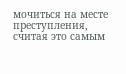мочиться на месте преступления, считая это самым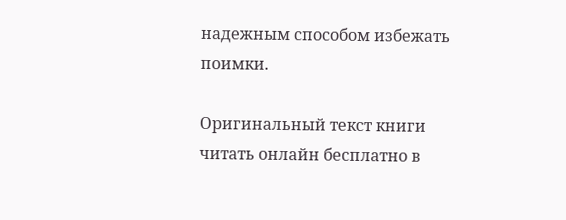надежным способом избежать поимки.

Оригинальный текст книги читать онлайн бесплатно в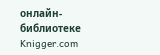онлайн-библиотеке Knigger.com